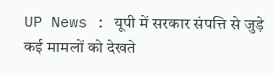UP News : यूपी में सरकार संपत्ति से जुड़े कई मामलों को देखते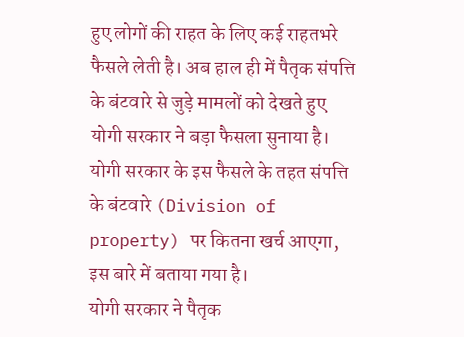हुए लोगों की राहत के लिए कई राहतभरे फैसले लेती है। अब हाल ही में पैतृक संपत्ति के बंटवारे से जुड़े मामलों को देखते हुए योगी सरकार ने बड़ा फैसला सुनाया है। योगी सरकार के इस फैसले के तहत संपत्ति के बंटवारे (Division of property) पर कितना खर्च आएगा, इस बारे में बताया गया है।
योगी सरकार ने पैतृक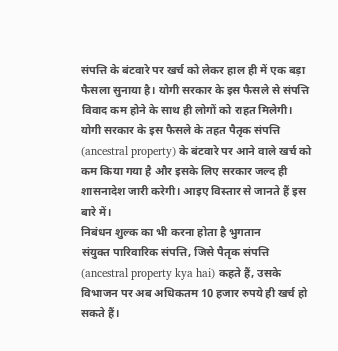संपत्ति के बंटवारे पर खर्च को लेकर हाल ही में एक बड़ा फैसला सुनाया है। योगी सरकार के इस फैसले से संपत्ति विवाद कम होने के साथ ही लोगों को राहत मिलेगी। योगी सरकार के इस फैसले के तहत पैतृक संपत्ति (ancestral property) के बंटवारे पर आने वाले खर्च को कम किया गया है और इसके लिए सरकार जल्द ही शासनादेश जारी करेगी। आइए विस्तार से जानते हैं इस बारे में।
निबंधन शुल्क का भी करना होता है भुगतान
संयुक्त पारिवारिक संपत्ति, जिसे पैतृक संपत्ति (ancestral property kya hai) कहते हैं, उसके विभाजन पर अब अधिकतम 10 हजार रुपये ही खर्च हो सकते हैं।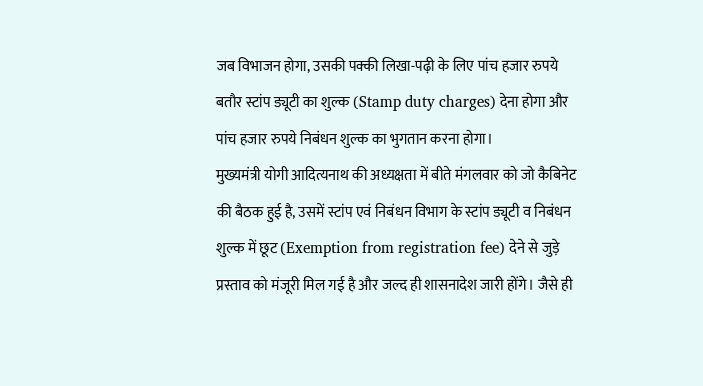जब विभाजन होगा, उसकी पक्की लिखा-पढ़ी के लिए पांच हजार रुपये बतौर स्टांप ड्यूटी का शुल्क (Stamp duty charges) देना होगा और पांच हजार रुपये निबंधन शुल्क का भुगतान करना होगा।
मुख्यमंत्री योगी आदित्यनाथ की अध्यक्षता में बीते मंगलवार को जो कैबिनेट की बैठक हुई है, उसमें स्टांप एवं निबंधन विभाग के स्टांप ड्यूटी व निबंधन शुल्क में छूट (Exemption from registration fee) देने से जुड़े प्रस्ताव को मंजूरी मिल गई है और जल्द ही शासनादेश जारी होंगे। जैसे ही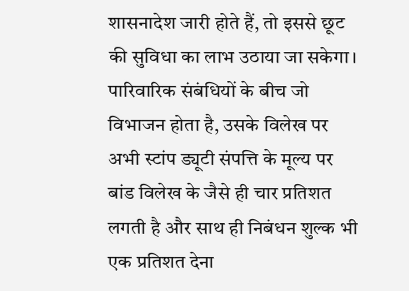शासनादेश जारी होते हैं, तो इससे छूट की सुविधा का लाभ उठाया जा सकेगा। पारिवारिक संबंधियों के बीच जो विभाजन होता है, उसके विलेख पर अभी स्टांप ड्यूटी संपत्ति के मूल्य पर बांड विलेख के जैसे ही चार प्रतिशत लगती है और साथ ही निबंधन शुल्क भी एक प्रतिशत देना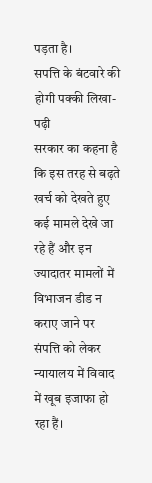पड़ता है।
सपत्ति के बंटवारे की होगी पक्की लिखा-पढ़ी
सरकार का कहना है कि इस तरह से बढ़ते खर्च को देखते हुए कई मामले देखे जा रहे हैं और इन ज्यादातर मामलों में विभाजन डीड न कराए जाने पर संपत्ति को लेकर न्यायालय में विवाद में खूब इजाफा हो रहा हैं।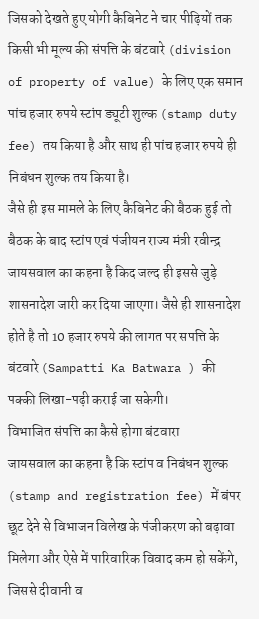जिसको देखते हुए योगी कैबिनेट ने चार पीढ़ियों तक किसी भी मूल्य की संपत्ति के बंटवारे (division of property of value) के लिए एक समान पांच हजार रुपये स्टांप ड्यूटी शुल्क (stamp duty fee) तय किया है और साथ ही पांच हजार रुपये ही निबंधन शुल्क तय किया है।
जैसे ही इस मामले के लिए कैबिनेट की बैठक हुई तो बैठक के बाद स्टांप एवं पंजीयन राज्य मंत्री रवीन्द्र जायसवाल का कहना है किद जल्द ही इससे जुड़े शासनादेश जारी कर दिया जाएगा। जैसे ही शासनादेश होते है तो 10 हजार रुपये की लागत पर सपत्ति के बंटवारे (Sampatti Ka Batwara ) की पक्की लिखा-पढ़ी कराई जा सकेगी।
विभाजित संपत्ति का कैसे होगा बंटवारा
जायसवाल का कहना है कि स्टांप व निबंधन शुल्क (stamp and registration fee) में बंपर छूट देने से विभाजन विलेख के पंजीकरण को बढ़ावा मिलेगा और ऐसे में पारिवारिक विवाद कम हो सकेंगे, जिससे दीवानी व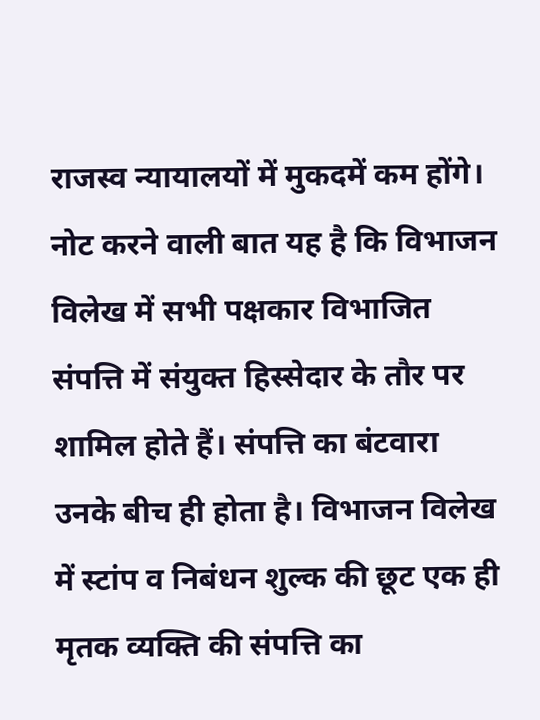राजस्व न्यायालयों में मुकदमें कम होंगे। नोट करने वाली बात यह है कि विभाजन विलेख में सभी पक्षकार विभाजित संपत्ति में संयुक्त हिस्सेदार के तौर पर शामिल होते हैं। संपत्ति का बंटवारा उनके बीच ही होता है। विभाजन विलेख में स्टांप व निबंधन शुल्क की छूट एक ही मृतक व्यक्ति की संपत्ति का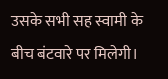उसके सभी सह स्वामी के बीच बंटवारे पर मिलेगी।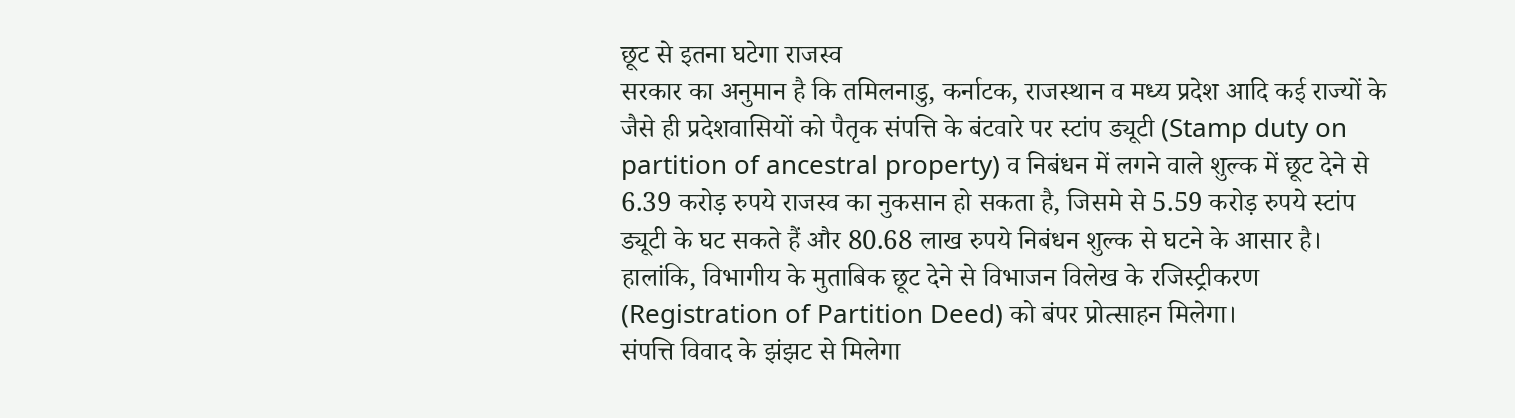छूट से इतना घटेगा राजस्व
सरकार का अनुमान है कि तमिलनाडु, कर्नाटक, राजस्थान व मध्य प्रदेश आदि कई राज्यों के जैसे ही प्रदेशवासियों को पैतृक संपत्ति के बंटवारे पर स्टांप ड्यूटी (Stamp duty on partition of ancestral property) व निबंधन में लगने वाले शुल्क में छूट देने से 6.39 करोड़ रुपये राजस्व का नुकसान हो सकता है, जिसमे से 5.59 करोड़ रुपये स्टांप ड्यूटी के घट सकते हैं और 80.68 लाख रुपये निबंधन शुल्क से घटने के आसार है। हालांकि, विभागीय के मुताबिक छूट देने से विभाजन विलेख के रजिस्ट्रीकरण (Registration of Partition Deed) को बंपर प्रोत्साहन मिलेगा।
संपत्ति विवाद के झंझट से मिलेगा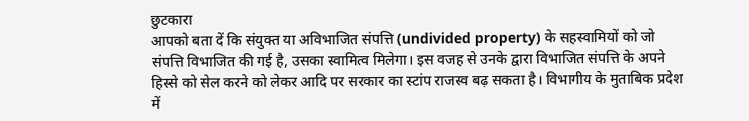छुटकारा
आपको बता दें कि संयुक्त या अविभाजित संपत्ति (undivided property) के सहस्वामियों को जो संपत्ति विभाजित की गई है, उसका स्वामित्व मिलेगा। इस वजह से उनके द्वारा विभाजित संपत्ति के अपने हिस्से को सेल करने को लेकर आदि पर सरकार का स्टांप राजस्व बढ़ सकता है। विभागीय के मुताबिक प्रदेश में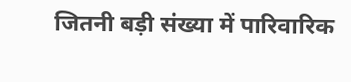जितनी बड़ी संख्या में पारिवारिक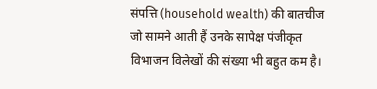संपत्ति (household wealth) की बातचीज जो सामने आती हैं उनके सापेक्ष पंजीकृत विभाजन विलेखों की संख्या भी बहुत कम है।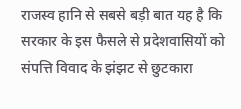राजस्व हानि से सबसे बड़ी बात यह है कि सरकार के इस फैसले से प्रदेशवासियों को संपत्ति विवाद के झंझट से छुटकारा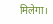मिलेगा।